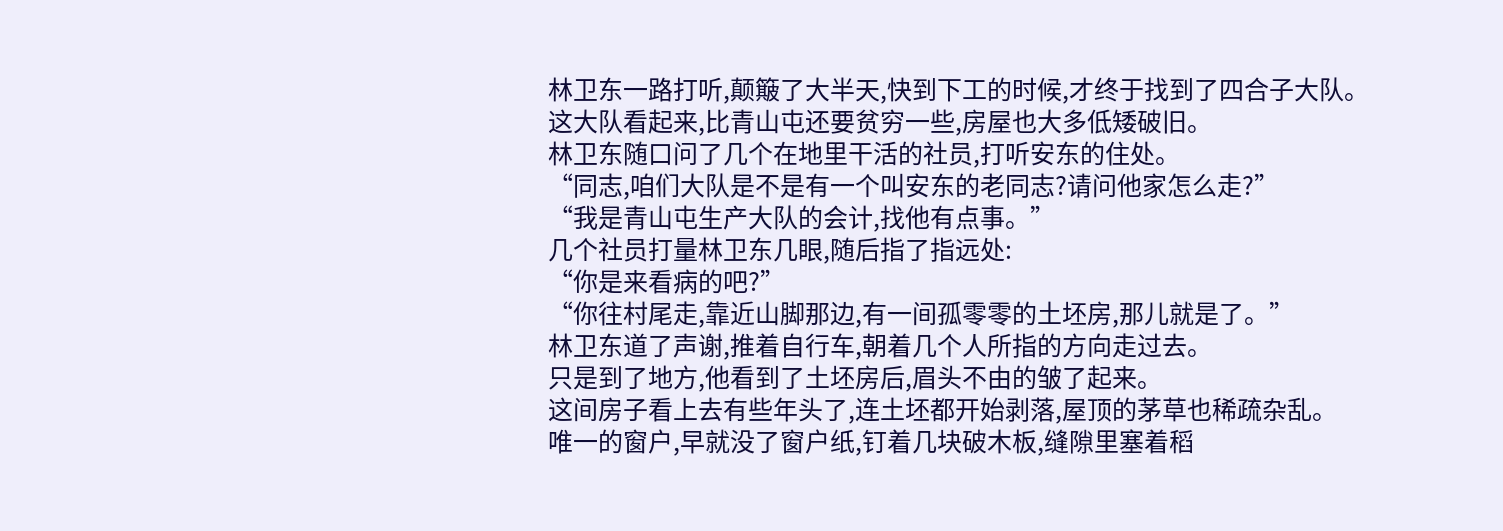林卫东一路打听,颠簸了大半天,快到下工的时候,才终于找到了四合子大队。
这大队看起来,比青山屯还要贫穷一些,房屋也大多低矮破旧。
林卫东随口问了几个在地里干活的社员,打听安东的住处。
“同志,咱们大队是不是有一个叫安东的老同志?请问他家怎么走?”
“我是青山屯生产大队的会计,找他有点事。”
几个社员打量林卫东几眼,随后指了指远处:
“你是来看病的吧?”
“你往村尾走,靠近山脚那边,有一间孤零零的土坯房,那儿就是了。”
林卫东道了声谢,推着自行车,朝着几个人所指的方向走过去。
只是到了地方,他看到了土坯房后,眉头不由的皱了起来。
这间房子看上去有些年头了,连土坯都开始剥落,屋顶的茅草也稀疏杂乱。
唯一的窗户,早就没了窗户纸,钉着几块破木板,缝隙里塞着稻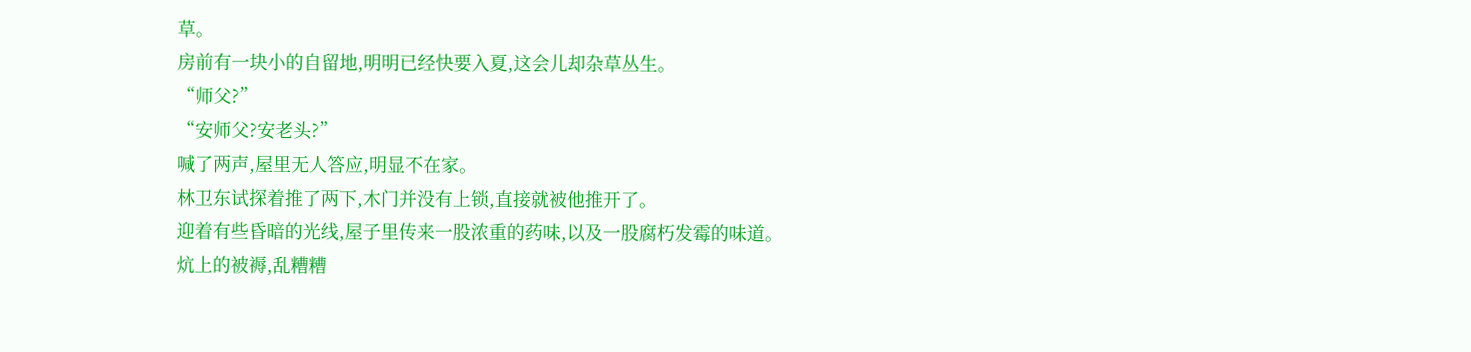草。
房前有一块小的自留地,明明已经快要入夏,这会儿却杂草丛生。
“师父?”
“安师父?安老头?”
喊了两声,屋里无人答应,明显不在家。
林卫东试探着推了两下,木门并没有上锁,直接就被他推开了。
迎着有些昏暗的光线,屋子里传来一股浓重的药味,以及一股腐朽发霉的味道。
炕上的被褥,乱糟糟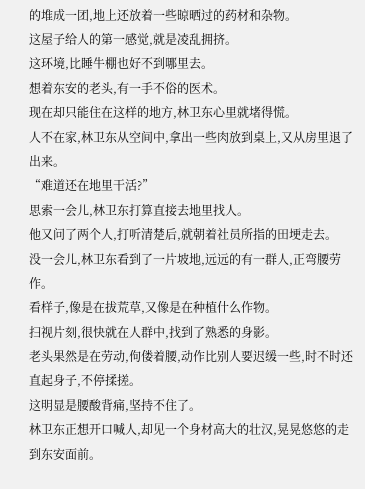的堆成一团,地上还放着一些晾晒过的药材和杂物。
这屋子给人的第一感觉,就是凌乱拥挤。
这环境,比睡牛棚也好不到哪里去。
想着东安的老头,有一手不俗的医术。
现在却只能住在这样的地方,林卫东心里就堵得慌。
人不在家,林卫东从空间中,拿出一些肉放到桌上,又从房里退了出来。
“难道还在地里干活?”
思索一会儿,林卫东打算直接去地里找人。
他又问了两个人,打听清楚后,就朝着社员所指的田埂走去。
没一会儿,林卫东看到了一片坡地,远远的有一群人,正弯腰劳作。
看样子,像是在拔荒草,又像是在种植什么作物。
扫视片刻,很快就在人群中,找到了熟悉的身影。
老头果然是在劳动,佝偻着腰,动作比别人要迟缓一些,时不时还直起身子,不停揉搓。
这明显是腰酸背痛,坚持不住了。
林卫东正想开口喊人,却见一个身材高大的壮汉,晃晃悠悠的走到东安面前。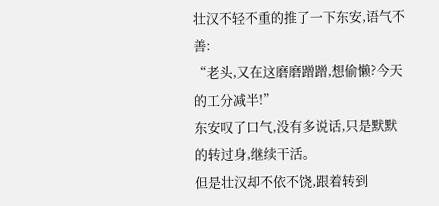壮汉不轻不重的推了一下东安,语气不善:
“老头,又在这磨磨蹭蹭,想偷懒?今天的工分减半!”
东安叹了口气,没有多说话,只是默默的转过身,继续干活。
但是壮汉却不依不饶,跟着转到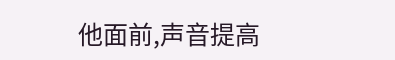他面前,声音提高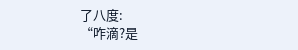了八度:
“咋滴?是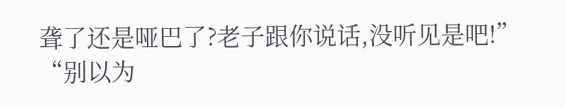聋了还是哑巴了?老子跟你说话,没听见是吧!”
“别以为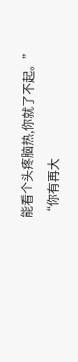能看个头疼脑热,你就了不起。”
“你有再大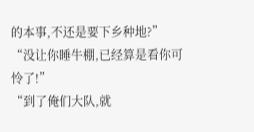的本事,不还是要下乡种地?”
“没让你睡牛棚,已经算是看你可怜了!”
“到了俺们大队,就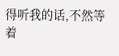得听我的话,不然等着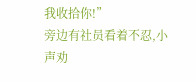我收拾你!”
旁边有社员看着不忍,小声劝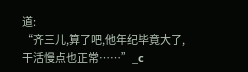道:
“齐三儿,算了吧,他年纪毕竟大了,干活慢点也正常……”_c